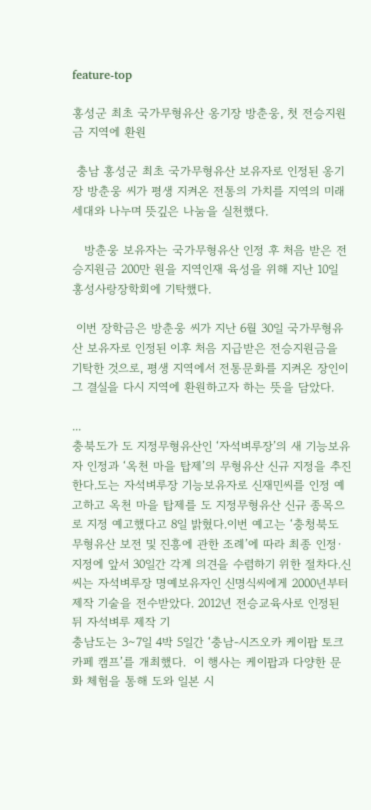feature-top

홍성군 최초 국가무형유산 옹기장 방춘웅, 첫 전승지원금 지역에 환원

 충남 홍성군 최초 국가무형유산 보유자로 인정된 옹기장 방춘웅 씨가 평생 지켜온 전통의 가치를 지역의 미래세대와 나누며 뜻깊은 나눔을 실천했다.

   방춘웅 보유자는 국가무형유산 인정 후 처음 받은 전승지원금 200만 원을 지역인재 육성을 위해 지난 10일 홍성사랑장학회에 기탁했다.

 이번 장학금은 방춘웅 씨가 지난 6월 30일 국가무형유산 보유자로 인정된 이후 처음 지급받은 전승지원금을 기탁한 것으로, 평생 지역에서 전통문화를 지켜온 장인이 그 결실을 다시 지역에 환원하고자 하는 뜻을 담았다.

...
충북도가 도 지정무형유산인 ‘자석벼루장’의 새 기능보유자 인정과 ‘옥천 마을 탑제’의 무형유산 신규 지정을 추진한다.도는 자석벼루장 기능보유자로 신재민씨를 인정 예고하고 옥천 마을 탑제를 도 지정무형유산 신규 종목으로 지정 예고했다고 8일 밝혔다.이번 예고는 ‘충청북도 무형유산 보전 및 진흥에 관한 조례’에 따라 최종 인정·지정에 앞서 30일간 각계 의견을 수렴하기 위한 절차다.신씨는 자석벼루장 명예보유자인 신명식씨에게 2000년부터 제작 기술을 전수받았다. 2012년 전승교육사로 인정된 뒤 자석벼루 제작 기
충남도는 3∼7일 4박 5일간 ‘충남-시즈오카 케이팝 토크카페 캠프’를 개최했다.  이 행사는 케이팝과 다양한 문화 체험을 통해 도와 일본 시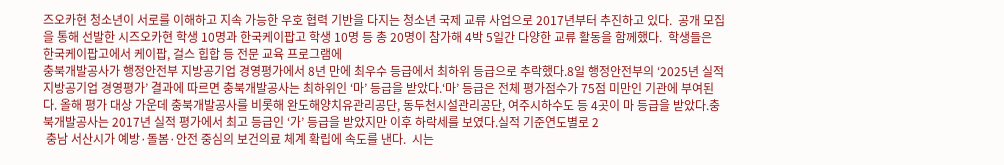즈오카현 청소년이 서로를 이해하고 지속 가능한 우호 협력 기반을 다지는 청소년 국제 교류 사업으로 2017년부터 추진하고 있다.  공개 모집을 통해 선발한 시즈오카현 학생 10명과 한국케이팝고 학생 10명 등 총 20명이 참가해 4박 5일간 다양한 교류 활동을 함께했다.  학생들은 한국케이팝고에서 케이팝, 걸스 힙합 등 전문 교육 프로그램에
충북개발공사가 행정안전부 지방공기업 경영평가에서 8년 만에 최우수 등급에서 최하위 등급으로 추락했다.8일 행정안전부의 ‘2025년 실적 지방공기업 경영평가’ 결과에 따르면 충북개발공사는 최하위인 ‘마’ 등급을 받았다.‘마’ 등급은 전체 평가점수가 75점 미만인 기관에 부여된다. 올해 평가 대상 가운데 충북개발공사를 비롯해 완도해양치유관리공단, 동두천시설관리공단, 여주시하수도 등 4곳이 마 등급을 받았다.충북개발공사는 2017년 실적 평가에서 최고 등급인 ‘가’ 등급을 받았지만 이후 하락세를 보였다.실적 기준연도별로 2
 충남 서산시가 예방·돌봄·안전 중심의 보건의료 체계 확립에 속도를 낸다.  시는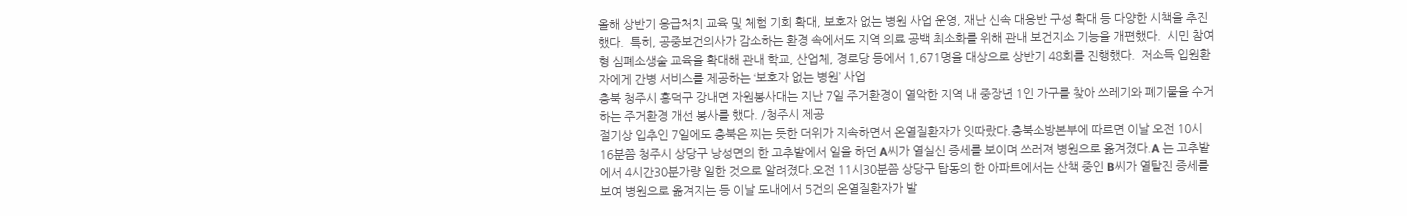올해 상반기 응급처치 교육 및 체험 기회 확대, 보호자 없는 병원 사업 운영, 재난 신속 대응반 구성 확대 등 다양한 시책을 추진했다.  특히, 공중보건의사가 감소하는 환경 속에서도 지역 의료 공백 최소화를 위해 관내 보건지소 기능을 개편했다.  시민 참여형 심폐소생술 교육을 확대해 관내 학교, 산업체, 경로당 등에서 1,671명을 대상으로 상반기 48회를 진행했다.  저소득 입원환자에게 간병 서비스를 제공하는 ‘보호자 없는 병원’ 사업
충북 청주시 흥덕구 강내면 자원봉사대는 지난 7일 주거환경이 열악한 지역 내 중장년 1인 가구를 찾아 쓰레기와 폐기물을 수거하는 주거환경 개선 봉사를 했다. /청주시 제공
절기상 입추인 7일에도 충북은 찌는 듯한 더위가 지속하면서 온열질환자가 잇따랐다.충북소방본부에 따르면 이날 오전 10시16분쯤 청주시 상당구 낭성면의 한 고추밭에서 일을 하던 A씨가 열실신 증세를 보이며 쓰러져 병원으로 옮겨졌다.A 는 고추밭에서 4시간30분가량 일한 것으로 알려졌다.오전 11시30분쯤 상당구 탑동의 한 아파트에서는 산책 중인 B씨가 열탈진 증세를 보여 병원으로 옮겨지는 등 이날 도내에서 5건의 온열질환자가 발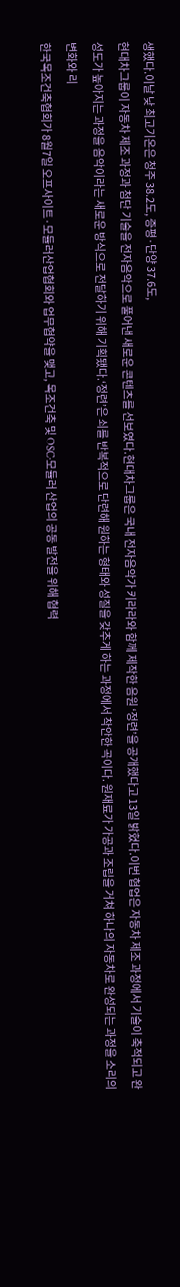생했다.이날 낮 최고기온은 청주 38.2도, 증평·단양 37.6도,
현대차그룹이 자동차 제조 과정과 첨단 기술을 전자음악으로 풀어낸 새로운 콘텐츠를 선보였다.현대차그룹은 국내 전자음악가 키라라와 함께 제작한 음원 ‘정련’을 공개했다고 13일 밝혔다.이번 협업은 자동차 제조 과정에서 기술이 축적되고 완성도가 높아지는 과정을 음악이라는 새로운 방식으로 전달하기 위해 기획됐다.‘정련’은 쇠를 반복적으로 단련해 원하는 형태와 성질을 갖추게 하는 과정에서 착안한 곡이다. 원재료가 가공과 조립을 거쳐 하나의 자동차로 완성되는 과정을 소리의 변화와 리
한국목조건축협회가 8월7일 오프사이트·모듈러산업협회와 업무협약을 맺고, 목조건축 및 OSC·모듈러 산업의 공동 발전을 위해 협력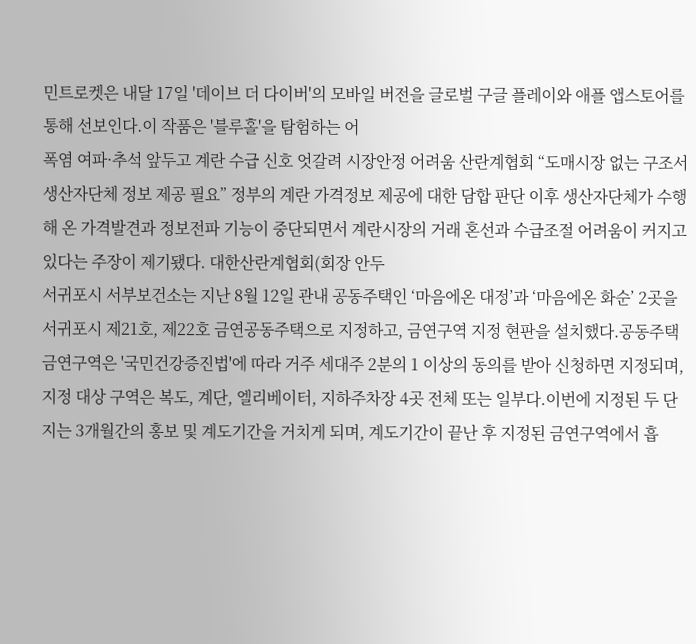민트로켓은 내달 17일 '데이브 더 다이버'의 모바일 버전을 글로벌 구글 플레이와 애플 앱스토어를 통해 선보인다.이 작품은 '블루홀'을 탐험하는 어
폭염 여파·추석 앞두고 계란 수급 신호 엇갈려 시장안정 어려움 산란계협회 “도매시장 없는 구조서 생산자단체 정보 제공 필요” 정부의 계란 가격정보 제공에 대한 담합 판단 이후 생산자단체가 수행해 온 가격발견과 정보전파 기능이 중단되면서 계란시장의 거래 혼선과 수급조절 어려움이 커지고 있다는 주장이 제기됐다. 대한산란계협회(회장 안두
서귀포시 서부보건소는 지난 8월 12일 관내 공동주택인 ‘마음에온 대정’과 ‘마음에온 화순’ 2곳을 서귀포시 제21호, 제22호 금연공동주택으로 지정하고, 금연구역 지정 현판을 설치했다.공동주택 금연구역은 '국민건강증진법'에 따라 거주 세대주 2분의 1 이상의 동의를 받아 신청하면 지정되며, 지정 대상 구역은 복도, 계단, 엘리베이터, 지하주차장 4곳 전체 또는 일부다.이번에 지정된 두 단지는 3개월간의 홍보 및 계도기간을 거치게 되며, 계도기간이 끝난 후 지정된 금연구역에서 흡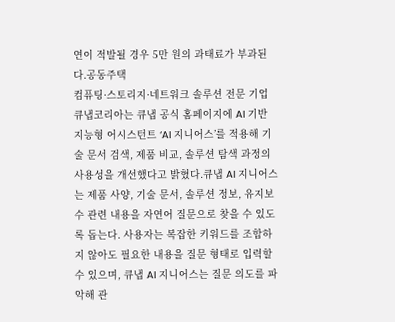연이 적발될 경우 5만 원의 과태료가 부과된다.공동주택
컴퓨팅·스토리지·네트워크 솔루션 전문 기업 큐냅코리아는 큐냅 공식 홈페이지에 AI 기반 지능형 어시스턴트 ‘AI 지니어스’를 적용해 기술 문서 검색, 제품 비교, 솔루션 탐색 과정의 사용성을 개선했다고 밝혔다.큐냅 AI 지니어스는 제품 사양, 기술 문서, 솔루션 정보, 유지보수 관련 내용을 자연어 질문으로 찾을 수 있도록 돕는다. 사용자는 복잡한 키워드를 조합하지 않아도 필요한 내용을 질문 형태로 입력할 수 있으며, 큐냅 AI 지니어스는 질문 의도를 파악해 관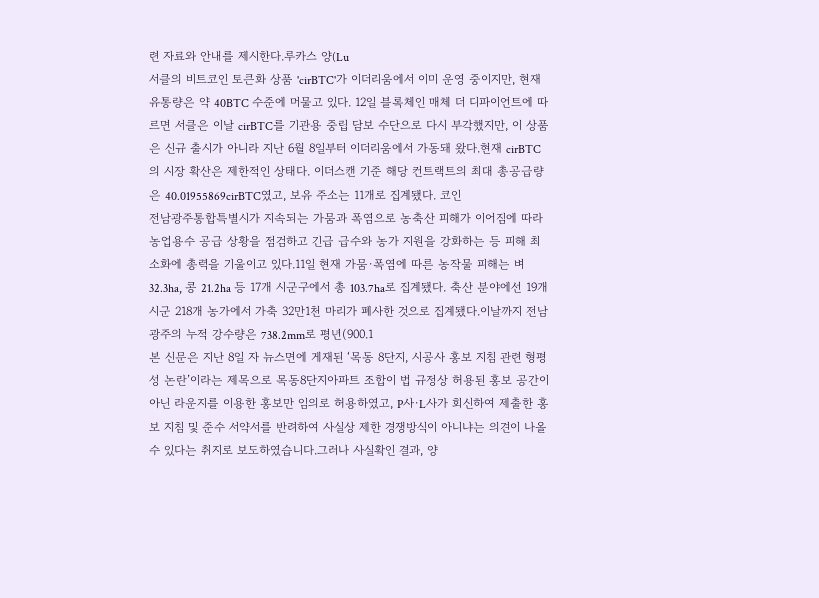련 자료와 안내를 제시한다.루카스 양(Lu
서클의 비트코인 토큰화 상품 'cirBTC'가 이더리움에서 이미 운영 중이지만, 현재 유통량은 약 40BTC 수준에 머물고 있다. 12일 블록체인 매체 더 디파이언트에 따르면 서클은 이날 cirBTC를 기관용 중립 담보 수단으로 다시 부각했지만, 이 상품은 신규 출시가 아니라 지난 6월 8일부터 이더리움에서 가동돼 왔다.현재 cirBTC의 시장 확산은 제한적인 상태다. 이더스캔 기준 해당 컨트랙트의 최대 총공급량은 40.01955869cirBTC였고, 보유 주소는 11개로 집계됐다. 코인
전남광주통합특별시가 지속되는 가뭄과 폭염으로 농축산 피해가 이어짐에 따라 농업용수 공급 상황을 점검하고 긴급 급수와 농가 지원을 강화하는 등 피해 최소화에 총력을 기울이고 있다.11일 현재 가뭄·폭염에 따른 농작물 피해는 벼 32.3ha, 콩 21.2ha 등 17개 시군구에서 총 103.7ha로 집계됐다. 축산 분야에선 19개 시군 218개 농가에서 가축 32만1천 마리가 폐사한 것으로 집계됐다.이날까지 전남광주의 누적 강수량은 738.2mm로 평년(900.1
본 신문은 지난 8일 자 뉴스면에 게재된 ‘목동 8단지, 시공사 홍보 지침 관련 형평성 논란’이라는 제목으로 목동8단지아파트 조합이 법 규정상 허용된 홍보 공간이 아닌 라운지를 이용한 홍보만 임의로 허용하였고, P사·L사가 회신하여 제출한 홍보 지침 및 준수 서약서를 반려하여 사실상 제한 경쟁방식이 아니냐는 의견이 나올 수 있다는 취지로 보도하였습니다.그러나 사실확인 결과, 양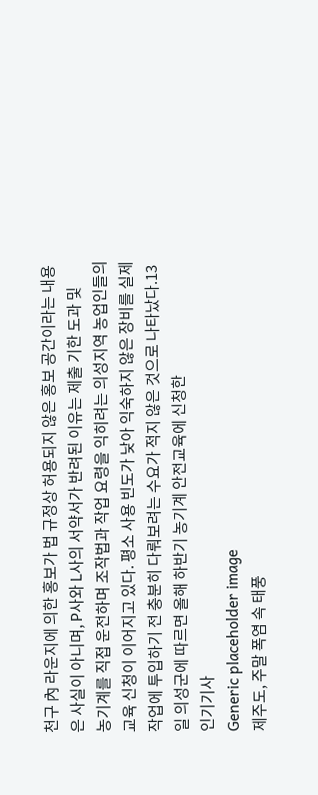천구 內 라운지에 의한 홍보가 법 규정상 허용되지 않은 홍보 공간이라는 내용은 사실이 아니며, P사와 L사의 서약서가 반려된 이유는 제출 기한 도과 및
농기계를 직접 운전하며 조작법과 작업 요령을 익히려는 의성지역 농업인들의 교육 신청이 이어지고 있다. 평소 사용 빈도가 낮아 익숙하지 않은 장비를 실제 작업에 투입하기 전 충분히 다뤄보려는 수요가 적지 않은 것으로 나타났다.13일 의성군에 따르면 올해 하반기 농기계 안전교육에 신청한
인기기사
Generic placeholder image
제주도, 주말 폭염 속 태풍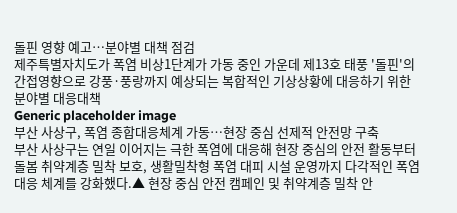돌핀 영향 예고…분야별 대책 점검
제주특별자치도가 폭염 비상1단계가 가동 중인 가운데 제13호 태풍 '돌핀'의 간접영향으로 강풍·풍랑까지 예상되는 복합적인 기상상황에 대응하기 위한 분야별 대응대책
Generic placeholder image
부산 사상구, 폭염 종합대응체계 가동…현장 중심 선제적 안전망 구축
부산 사상구는 연일 이어지는 극한 폭염에 대응해 현장 중심의 안전 활동부터 돌봄 취약계층 밀착 보호, 생활밀착형 폭염 대피 시설 운영까지 다각적인 폭염 대응 체계를 강화했다.▲ 현장 중심 안전 캠페인 및 취약계층 밀착 안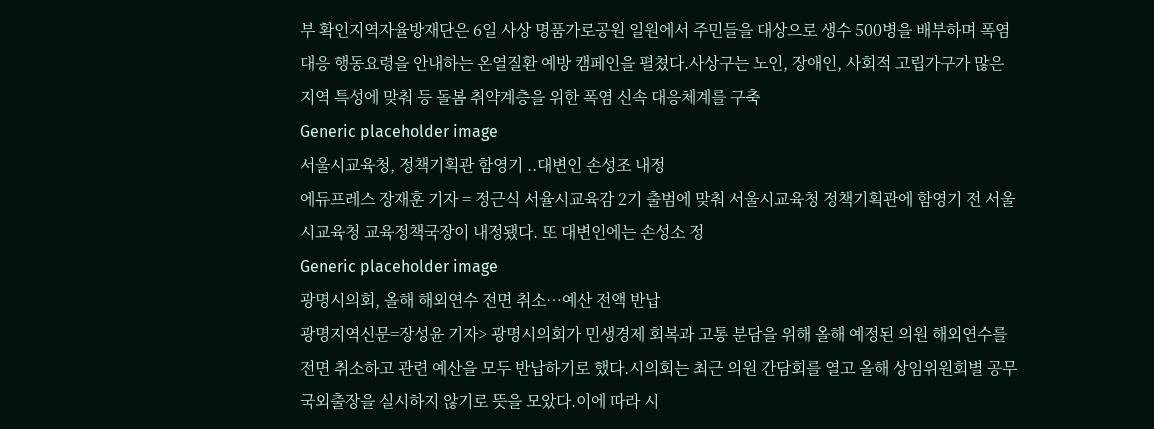부 확인지역자율방재단은 6일 사상 명품가로공원 일원에서 주민들을 대상으로 생수 500병을 배부하며 폭염 대응 행동요령을 안내하는 온열질환 예방 캠페인을 펼쳤다.사상구는 노인, 장애인, 사회적 고립가구가 많은 지역 특성에 맞춰 등 돌봄 취약계층을 위한 폭염 신속 대응체계를 구축
Generic placeholder image
서울시교육청, 정책기획관 함영기 ..대변인 손성조 내정
에듀프레스 장재훈 기자 = 정근식 서율시교육감 2기 출범에 맞춰 서울시교육청 정책기획관에 함영기 전 서울시교육청 교육정책국장이 내정됐다. 또 대변인에는 손성소 정
Generic placeholder image
광명시의회, 올해 해외연수 전면 취소…예산 전액 반납
광명지역신문=장성윤 기자> 광명시의회가 민생경제 회복과 고통 분담을 위해 올해 예정된 의원 해외연수를 전면 취소하고 관련 예산을 모두 반납하기로 했다.시의회는 최근 의원 간담회를 열고 올해 상임위원회별 공무국외출장을 실시하지 않기로 뜻을 모았다.이에 따라 시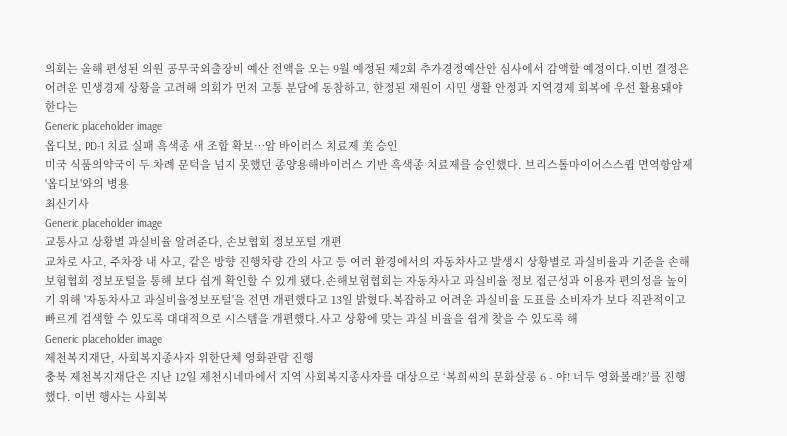의회는 올해 편성된 의원 공무국외출장비 예산 전액을 오는 9월 예정된 제2회 추가경정예산안 심사에서 감액할 예정이다.이번 결정은 어려운 민생경제 상황을 고려해 의회가 먼저 고통 분담에 동참하고, 한정된 재원이 시민 생활 안정과 지역경제 회복에 우선 활용돼야 한다는
Generic placeholder image
옵디보, PD-1 치료 실패 흑색종 새 조합 확보…암 바이러스 치료제 美 승인
미국 식품의약국이 두 차례 문턱을 넘지 못했던 종양용해바이러스 기반 흑색종 치료제를 승인했다. 브리스톨마이어스스큅 면역항암제 '옵디보'와의 병용
최신기사
Generic placeholder image
교통사고 상황별 과실비율 알려준다, 손보협회 정보포털 개편
교차로 사고, 주차장 내 사고, 같은 방향 진행차량 간의 사고 등 여러 환경에서의 자동차사고 발생시 상황별로 과실비율과 기준을 손해보험협회 정보포털을 통해 보다 쉽게 확인할 수 있게 됐다.손해보험협회는 자동차사고 과실비율 정보 접근성과 이용자 편의성을 높이기 위해 '자동차사고 과실비율정보포털'을 전면 개편했다고 13일 밝혔다.복잡하고 어려운 과실비율 도표를 소비자가 보다 직관적이고 빠르게 검색할 수 있도록 대대적으로 시스템을 개편했다.사고 상황에 맞는 과실 비율을 쉽게 찾을 수 있도록 해
Generic placeholder image
제천복지재단, 사회복지종사자 위한단체 영화관람 진행
충북 제천복지재단은 지난 12일 제천시네마에서 지역 사회복지종사자를 대상으로 ‘복희씨의 문화살롱 6 - 야! 너두 영화볼래?’를 진행했다. 이번 행사는 사회복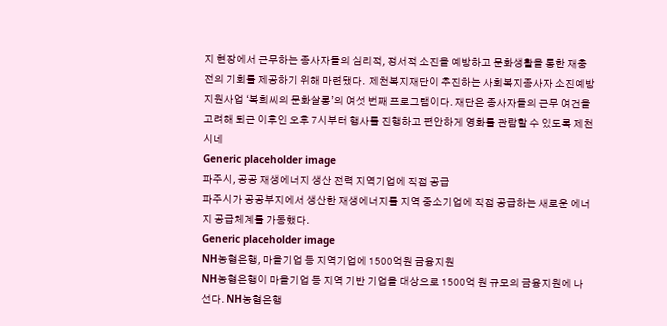지 현장에서 근무하는 종사자들의 심리적, 정서적 소진을 예방하고 문화생활을 통한 재충전의 기회를 제공하기 위해 마련됐다.  제천복지재단이 추진하는 사회복지종사자 소진예방 지원사업 ‘복희씨의 문화살롱’의 여섯 번째 프로그램이다. 재단은 종사자들의 근무 여건을 고려해 퇴근 이후인 오후 7시부터 행사를 진행하고 편안하게 영화를 관람할 수 있도록 제천시네
Generic placeholder image
파주시, 공공 재생에너지 생산 전력 지역기업에 직접 공급
파주시가 공공부지에서 생산한 재생에너지를 지역 중소기업에 직접 공급하는 새로운 에너지 공급체계를 가동했다.
Generic placeholder image
NH농협은행, 마을기업 등 지역기업에 1500억원 금융지원
NH농협은행이 마을기업 등 지역 기반 기업을 대상으로 1500억 원 규모의 금융지원에 나선다. NH농협은행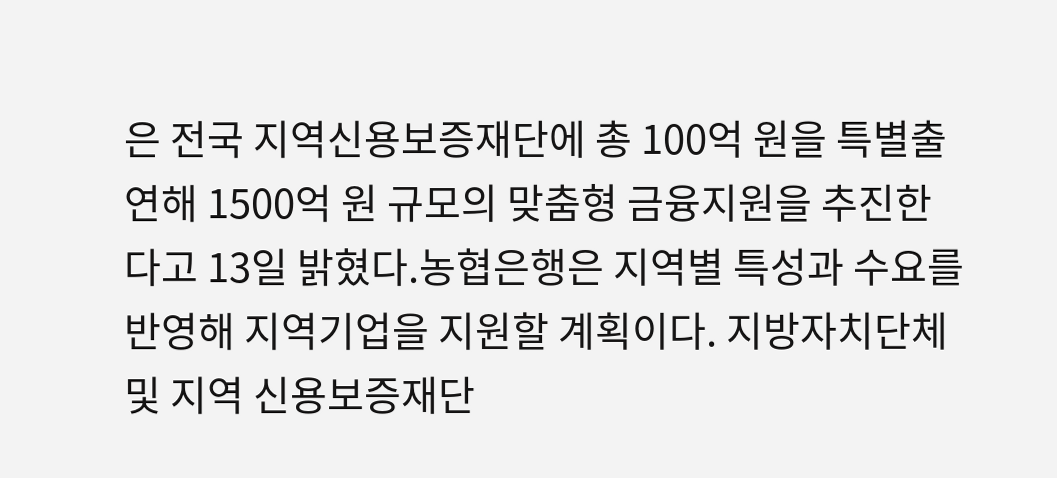은 전국 지역신용보증재단에 총 100억 원을 특별출연해 1500억 원 규모의 맞춤형 금융지원을 추진한다고 13일 밝혔다.농협은행은 지역별 특성과 수요를 반영해 지역기업을 지원할 계획이다. 지방자치단체 및 지역 신용보증재단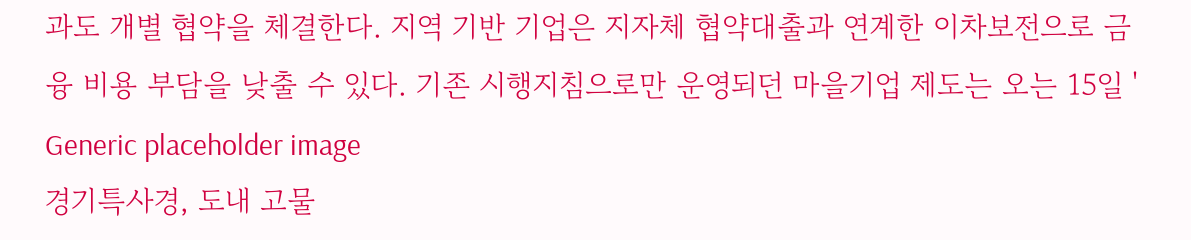과도 개별 협약을 체결한다. 지역 기반 기업은 지자체 협약대출과 연계한 이차보전으로 금융 비용 부담을 낮출 수 있다. 기존 시행지침으로만 운영되던 마을기업 제도는 오는 15일 '
Generic placeholder image
경기특사경, 도내 고물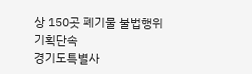상 150곳 폐기물 불법행위 기획단속
경기도특별사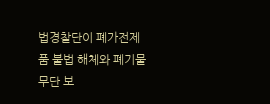법경찰단이 폐가전제품 불법 해체와 폐기물 무단 보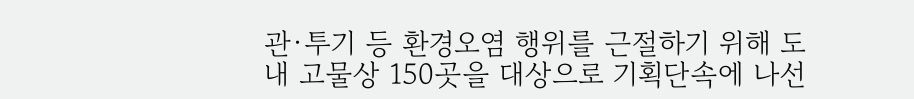관·투기 등 환경오염 행위를 근절하기 위해 도내 고물상 150곳을 대상으로 기획단속에 나선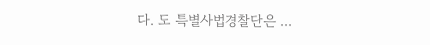다. 도 특별사법경찰단은 ...